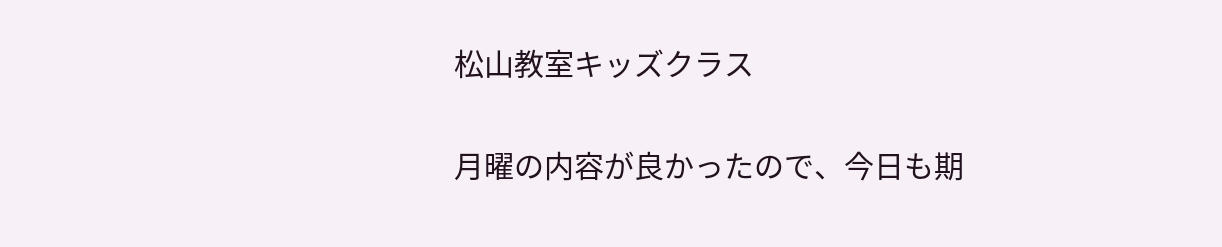松山教室キッズクラス

月曜の内容が良かったので、今日も期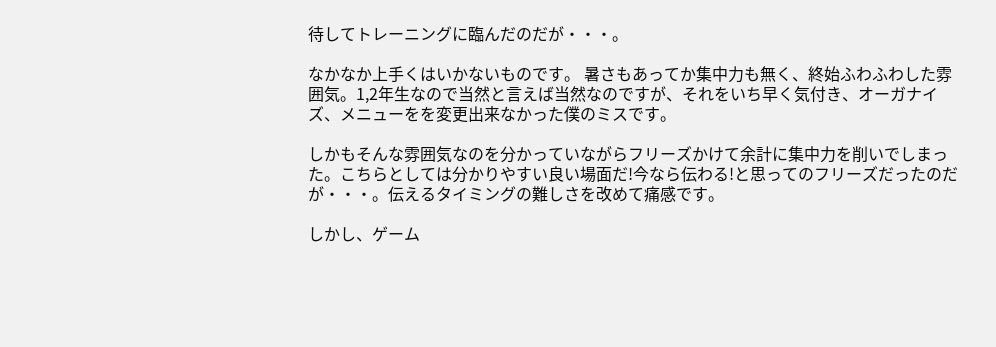待してトレーニングに臨んだのだが・・・。

なかなか上手くはいかないものです。 暑さもあってか集中力も無く、終始ふわふわした雰囲気。1,2年生なので当然と言えば当然なのですが、それをいち早く気付き、オーガナイズ、メニューをを変更出来なかった僕のミスです。

しかもそんな雰囲気なのを分かっていながらフリーズかけて余計に集中力を削いでしまった。こちらとしては分かりやすい良い場面だ!今なら伝わる!と思ってのフリーズだったのだが・・・。伝えるタイミングの難しさを改めて痛感です。

しかし、ゲーム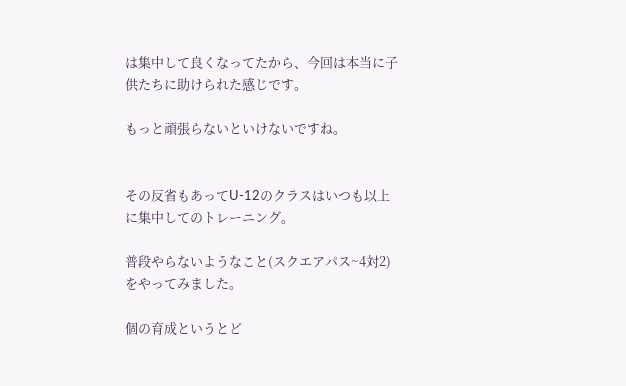は集中して良くなってたから、今回は本当に子供たちに助けられた感じです。

もっと頑張らないといけないですね。


その反省もあってU-12のクラスはいつも以上に集中してのトレーニング。

普段やらないようなこと(スクエアパス~4対2)をやってみました。

個の育成というとど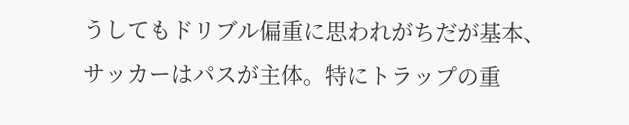うしてもドリブル偏重に思われがちだが基本、サッカーはパスが主体。特にトラップの重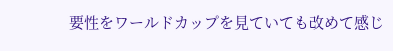要性をワールドカップを見ていても改めて感じ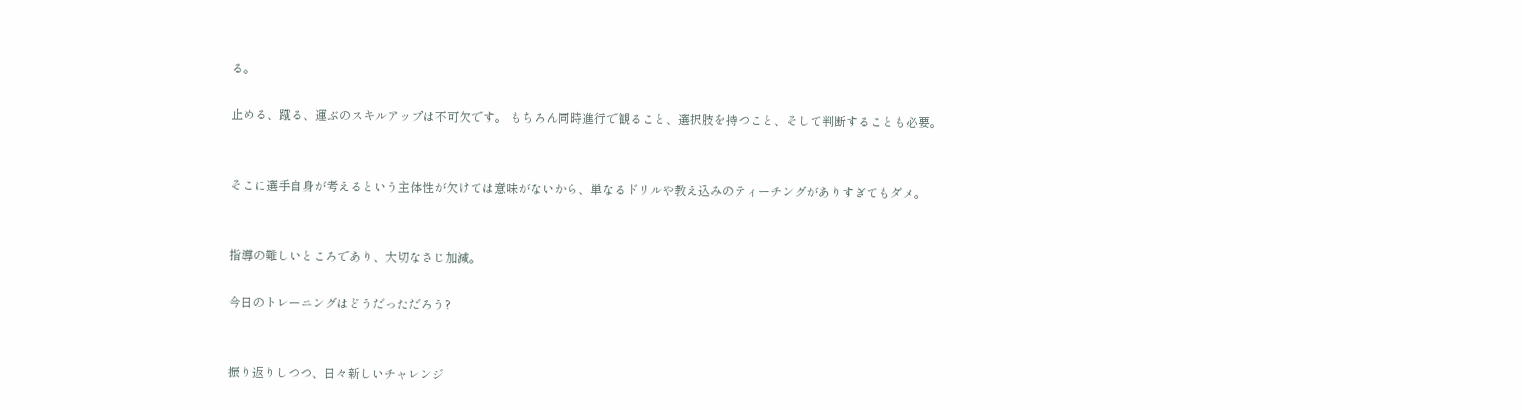る。

止める、蹴る、運ぶのスキルアップは不可欠です。 もちろん同時進行で観ること、選択肢を持つこと、そして判断することも必要。


そこに選手自身が考えるという主体性が欠けては意味がないから、単なるドリルや教え込みのティーチングがありすぎてもダメ。


指導の難しいところであり、大切なさじ加減。

今日のトレーニングはどうだっただろう?


振り返りしつつ、日々新しいチャレンジ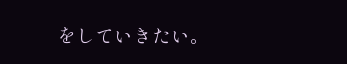をしていきたい。